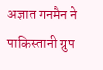अज्ञात गनमैन ने पाकिस्तानी ग्रुप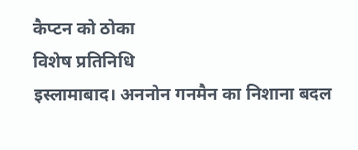कैप्टन को ठोका
विशेष प्रतिनिधि
इस्लामाबाद। अननोन गनमैन का निशाना बदल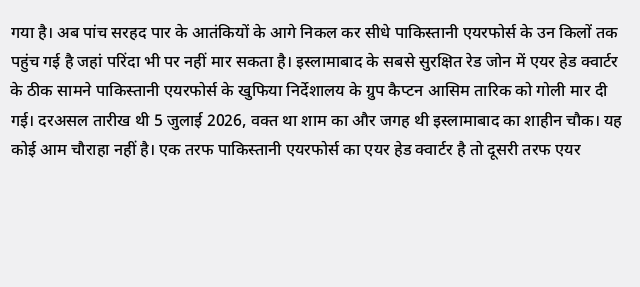गया है। अब पांच सरहद पार के आतंकियों के आगे निकल कर सीधे पाकिस्तानी एयरफोर्स के उन किलों तक पहुंच गई है जहां परिंदा भी पर नहीं मार सकता है। इस्लामाबाद के सबसे सुरक्षित रेड जोन में एयर हेड क्वार्टर के ठीक सामने पाकिस्तानी एयरफोर्स के खुफिया निर्देशालय के ग्रुप कैप्टन आसिम तारिक को गोली मार दी गई। दरअसल तारीख थी 5 जुलाई 2026, वक्त था शाम का और जगह थी इस्लामाबाद का शाहीन चौक। यह कोई आम चौराहा नहीं है। एक तरफ पाकिस्तानी एयरफोर्स का एयर हेड क्वार्टर है तो दूसरी तरफ एयर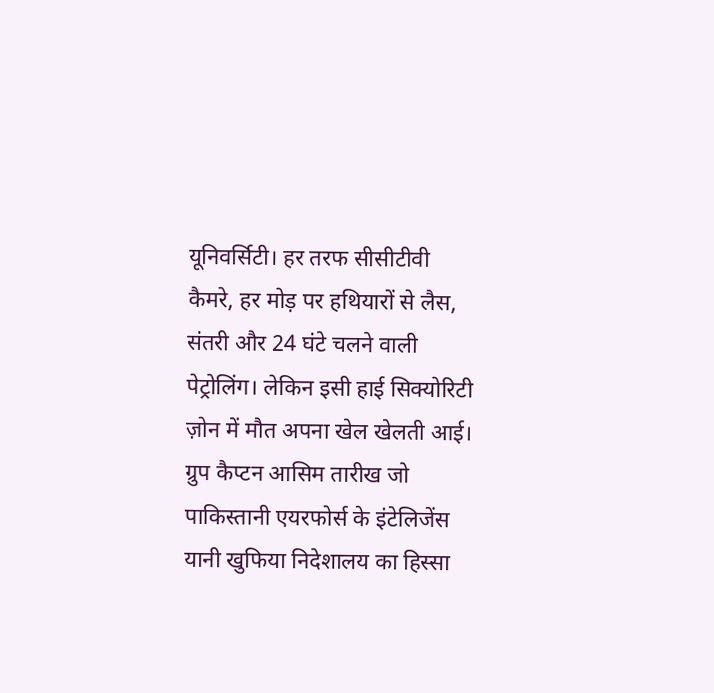यूनिवर्सिटी। हर तरफ सीसीटीवी कैमरे, हर मोड़ पर हथियारों से लैस, संतरी और 24 घंटे चलने वाली पेट्रोलिंग। लेकिन इसी हाई सिक्योरिटी ज़ोन में मौत अपना खेल खेलती आई।
ग्रुप कैप्टन आसिम तारीख जो पाकिस्तानी एयरफोर्स के इंटेलिजेंस यानी खुफिया निदेशालय का हिस्सा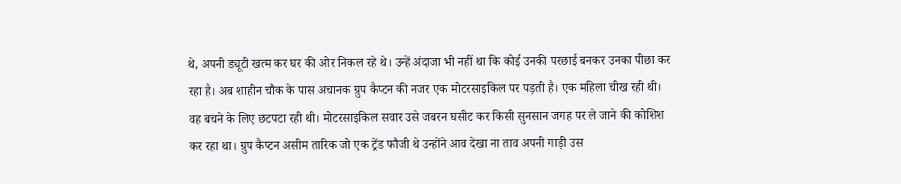थे, अपनी ड्यूटी खत्म कर घर की ओर निकल रहे थे। उन्हें अंदाजा भी नहीं था कि कोई उनकी परछाई बनकर उनका पीछा कर रहा है। अब शाहीन चौक के पास अचानक ग्रुप कैप्टन की नजर एक मोटरसाइकिल पर पड़ती है। एक महिला चीख रही थी। वह बचने के लिए छटपटा रही थी। मोटरसाइकिल सवार उसे जबरन घसीट कर किसी सुनसान जगह पर ले जाने की कोशिश कर रहा था। ग्रुप कैप्टन असीम तारिक जो एक ट्रेंड फौजी थे उन्होंने आव देखा ना ताव अपनी गाड़ी उस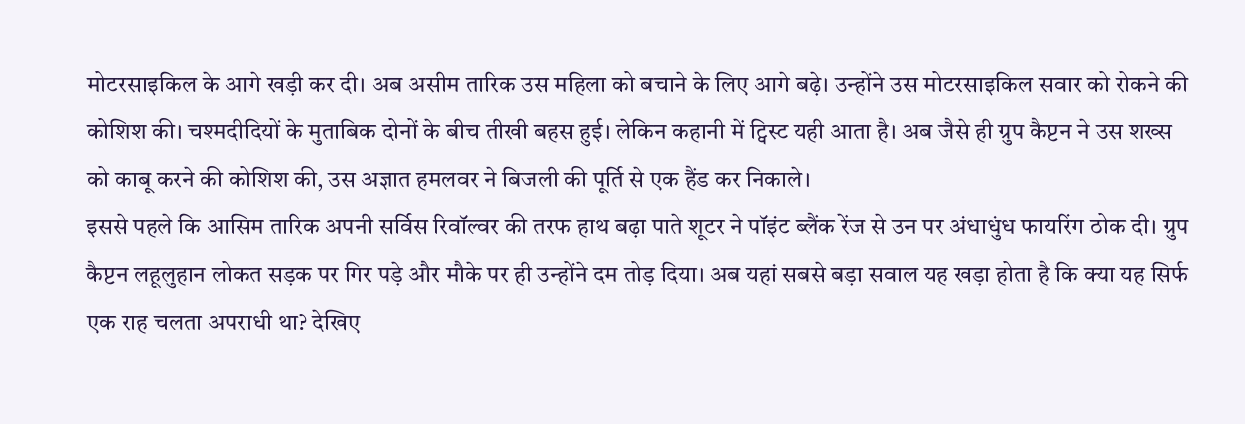मोटरसाइकिल के आगे खड़ी कर दी। अब असीम तारिक उस महिला को बचाने के लिए आगे बढ़े। उन्होंने उस मोटरसाइकिल सवार को रोकने की कोशिश की। चश्मदीदियों के मुताबिक दोनों के बीच तीखी बहस हुई। लेकिन कहानी में ट्विस्ट यही आता है। अब जैसे ही ग्रुप कैप्टन ने उस शख्स को काबू करने की कोशिश की, उस अज्ञात हमलवर ने बिजली की पूर्ति से एक हैंड कर निकाले।
इससे पहले कि आसिम तारिक अपनी सर्विस रिवॉल्वर की तरफ हाथ बढ़ा पाते शूटर ने पॉइंट ब्लैंक रेंज से उन पर अंधाधुंध फायरिंग ठोक दी। ग्रुप कैप्टन लहूलुहान लोकत सड़क पर गिर पड़े और मौके पर ही उन्होंने दम तोड़ दिया। अब यहां सबसे बड़ा सवाल यह खड़ा होता है कि क्या यह सिर्फ एक राह चलता अपराधी था? देखिए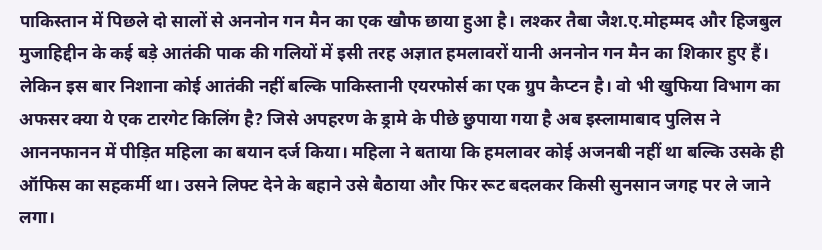पाकिस्तान में पिछले दो सालों से अननोन गन मैन का एक खौफ छाया हुआ है। लश्कर तैबा जैश.ए.मोहम्मद और हिजबुल मुजाहिद्दीन के कई बड़े आतंकी पाक की गलियों में इसी तरह अज्ञात हमलावरों यानी अननोन गन मैन का शिकार हुए हैं। लेकिन इस बार निशाना कोई आतंकी नहीं बल्कि पाकिस्तानी एयरफोर्स का एक ग्रुप कैप्टन है। वो भी खुफिया विभाग का अफसर क्या ये एक टारगेट किलिंग है? जिसे अपहरण के ड्रामे के पीछे छुपाया गया है अब इस्लामाबाद पुलिस ने आननफानन में पीड़ित महिला का बयान दर्ज किया। महिला ने बताया कि हमलावर कोई अजनबी नहीं था बल्कि उसके ही ऑफिस का सहकर्मी था। उसने लिफ्ट देने के बहाने उसे बैठाया और फिर रूट बदलकर किसी सुनसान जगह पर ले जाने लगा।